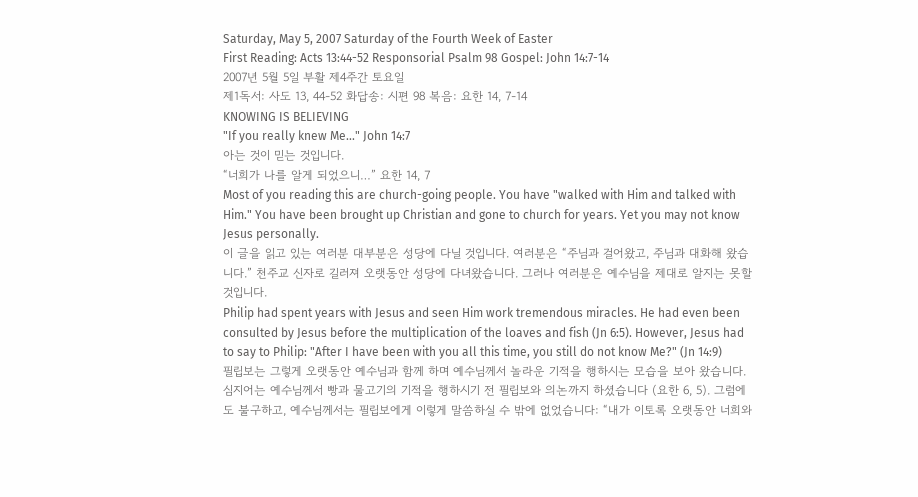Saturday, May 5, 2007 Saturday of the Fourth Week of Easter
First Reading: Acts 13:44-52 Responsorial Psalm 98 Gospel: John 14:7-14
2007년 5월 5일 부활 제4주간 토요일
제1독서: 사도 13, 44-52 화답송: 시편 98 복음: 요한 14, 7-14
KNOWING IS BELIEVING
"If you really knew Me..." John 14:7
아는 것이 믿는 것입니다.
“너희가 나를 알게 되었으니…” 요한 14, 7
Most of you reading this are church-going people. You have "walked with Him and talked with Him." You have been brought up Christian and gone to church for years. Yet you may not know Jesus personally.
이 글을 읽고 있는 여러분 대부분은 성당에 다닐 것입니다. 여러분은 “주님과 걸어왔고, 주님과 대화해 왔습니다.” 천주교 신자로 길러져 오랫동안 성당에 다녀왔습니다. 그러나 여러분은 예수님을 제대로 알지는 못할 것입니다.
Philip had spent years with Jesus and seen Him work tremendous miracles. He had even been consulted by Jesus before the multiplication of the loaves and fish (Jn 6:5). However, Jesus had to say to Philip: "After I have been with you all this time, you still do not know Me?" (Jn 14:9)
필립보는 그렇게 오랫동안 예수님과 함께 하며 예수님께서 놀라운 기적을 행하시는 모습을 보아 왔습니다. 심지어는 예수님께서 빵과 물고기의 기적을 행하시기 전 필립보와 의논까지 하셨습니다 (요한 6, 5). 그럼에도 불구하고, 예수님께서는 필립보에게 이렇게 말씀하실 수 밖에 없었습니다: “내가 이토록 오랫동안 너희와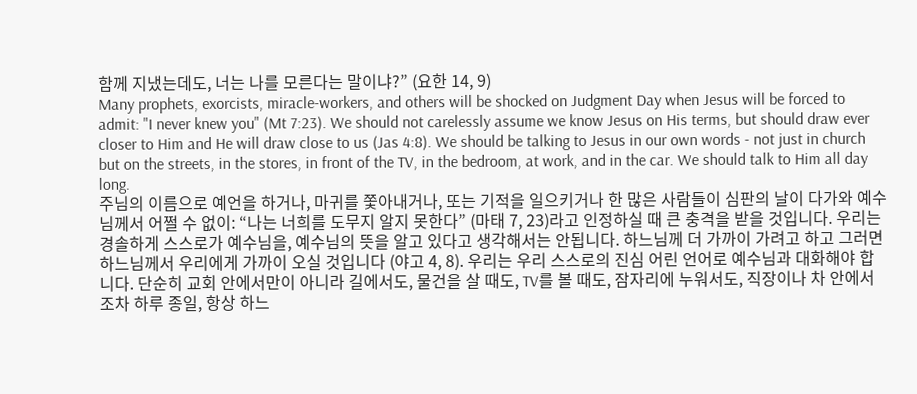함께 지냈는데도, 너는 나를 모른다는 말이냐?” (요한 14, 9)
Many prophets, exorcists, miracle-workers, and others will be shocked on Judgment Day when Jesus will be forced to admit: "I never knew you" (Mt 7:23). We should not carelessly assume we know Jesus on His terms, but should draw ever closer to Him and He will draw close to us (Jas 4:8). We should be talking to Jesus in our own words - not just in church but on the streets, in the stores, in front of the TV, in the bedroom, at work, and in the car. We should talk to Him all day long.
주님의 이름으로 예언을 하거나, 마귀를 쫓아내거나, 또는 기적을 일으키거나 한 많은 사람들이 심판의 날이 다가와 예수님께서 어쩔 수 없이: “나는 너희를 도무지 알지 못한다” (마태 7, 23)라고 인정하실 때 큰 충격을 받을 것입니다. 우리는 경솔하게 스스로가 예수님을, 예수님의 뜻을 알고 있다고 생각해서는 안됩니다. 하느님께 더 가까이 가려고 하고 그러면 하느님께서 우리에게 가까이 오실 것입니다 (야고 4, 8). 우리는 우리 스스로의 진심 어린 언어로 예수님과 대화해야 합니다. 단순히 교회 안에서만이 아니라 길에서도, 물건을 살 때도, TV를 볼 때도, 잠자리에 누워서도, 직장이나 차 안에서조차 하루 종일, 항상 하느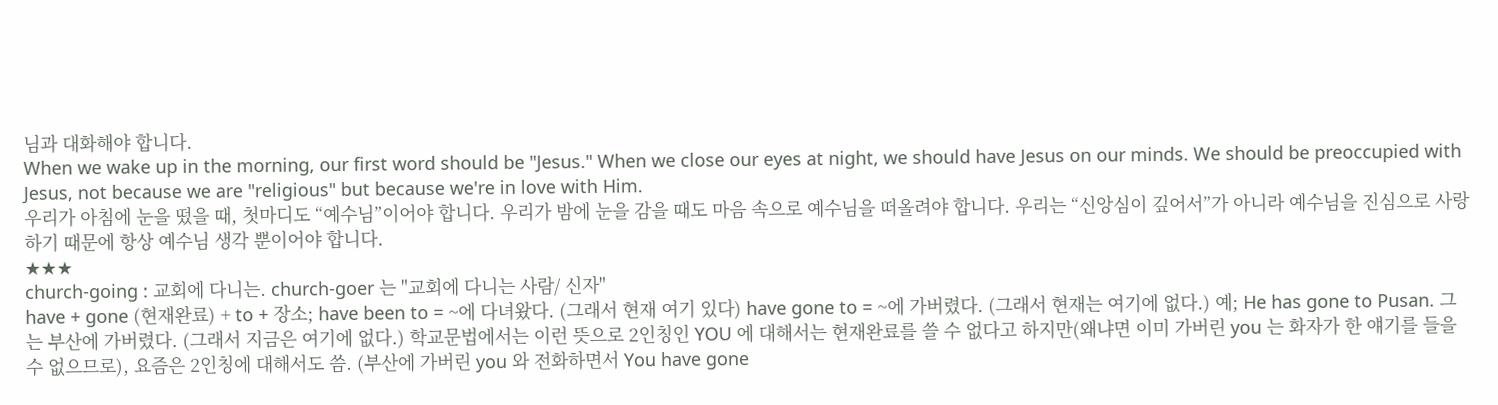님과 대화해야 합니다.
When we wake up in the morning, our first word should be "Jesus." When we close our eyes at night, we should have Jesus on our minds. We should be preoccupied with Jesus, not because we are "religious" but because we're in love with Him.
우리가 아침에 눈을 떴을 때, 첫마디도 “예수님”이어야 합니다. 우리가 밤에 눈을 감을 때도 마음 속으로 예수님을 떠올려야 합니다. 우리는 “신앙심이 깊어서”가 아니라 예수님을 진심으로 사랑하기 때문에 항상 예수님 생각 뿐이어야 합니다.
★★★
church-going : 교회에 다니는. church-goer 는 "교회에 다니는 사람/ 신자"
have + gone (현재완료) + to + 장소; have been to = ~에 다녀왔다. (그래서 현재 여기 있다) have gone to = ~에 가버렸다. (그래서 현재는 여기에 없다.) 예; He has gone to Pusan. 그는 부산에 가버렸다. (그래서 지금은 여기에 없다.) 학교문법에서는 이런 뜻으로 2인칭인 YOU 에 대해서는 현재완료를 쓸 수 없다고 하지만(왜냐면 이미 가버린 you 는 화자가 한 얘기를 들을 수 없으므로), 요즘은 2인칭에 대해서도 씀. (부산에 가버린 you 와 전화하면서 You have gone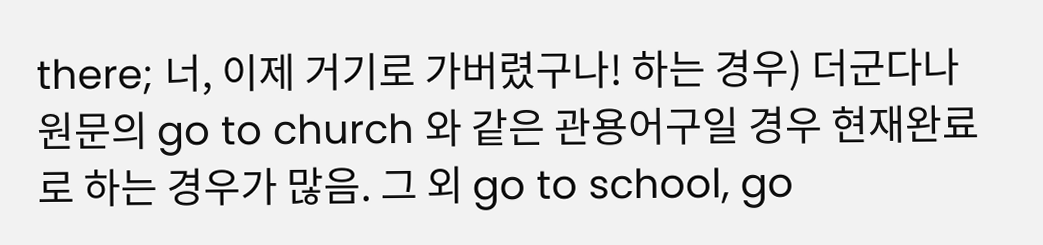there; 너, 이제 거기로 가버렸구나! 하는 경우) 더군다나 원문의 go to church 와 같은 관용어구일 경우 현재완료로 하는 경우가 많음. 그 외 go to school, go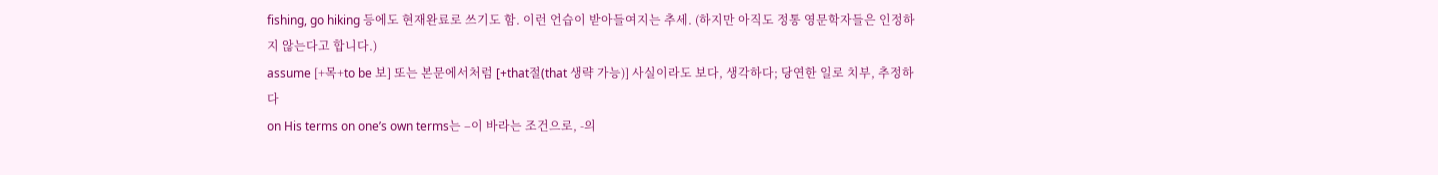fishing, go hiking 등에도 현재완료로 쓰기도 함. 이런 언습이 받아들여지는 추세. (하지만 아직도 정통 영문학자들은 인정하지 않는다고 합니다.)
assume [+목+to be 보] 또는 본문에서처럼 [+that절(that 생략 가능)] 사실이라도 보다, 생각하다; 당연한 일로 치부, 추정하다
on His terms on one’s own terms는 –이 바라는 조건으로, -의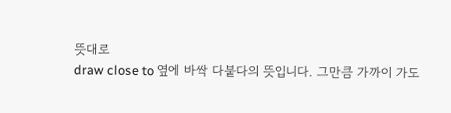뜻대로
draw close to 옆에 바싹 다붙다의 뜻입니다. 그만큼 가까이 가도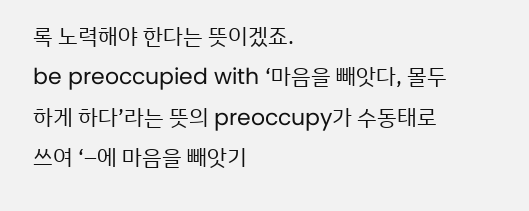록 노력해야 한다는 뜻이겠죠.
be preoccupied with ‘마음을 빼앗다, 몰두하게 하다’라는 뜻의 preoccupy가 수동태로 쓰여 ‘–에 마음을 빼앗기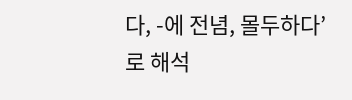다, -에 전념, 몰두하다’로 해석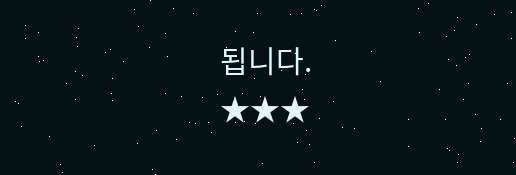됩니다.
★★★